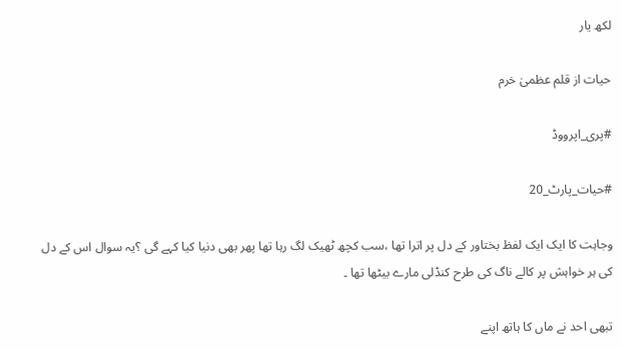لکھ یار

حیات از قلم عظمیٰ خرم

#پری_اپرووڈ

#حیات_پارٹ_20

وجاہت کا ایک ایک لفظ بختاور کے دل پر اترا تھا ،سب کچھ ٹھیک لگ رہا تھا پھر بھی دنیا کیا کہے گی ؟یہ سوال اس کے دل کی ہر خواہش پر کالے ناگ کی طرح کنڈلی مارے بیٹھا تھا ۔

تبھی احد نے ماں کا ہاتھ اپنے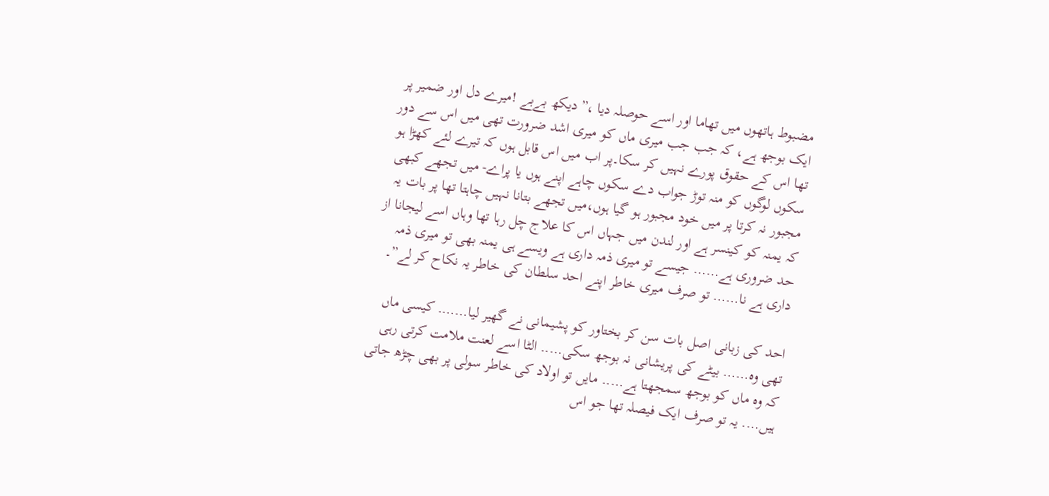مضبوط ہاتھوں میں تھاما اور اسے حوصلہ دیا ،”دیکھ بےبے !میرے دل اور ضمیر پر ایک بوجھ ہے، کہ جب جب میری ماں کو میری اشد ضرورت تھی میں اس سے دور تھا اس کے حقوق پورے نہیں کر سکا۔پر اب میں اس قابل ہوں کہ تیرے لئے کھڑا ہو سکوں لوگوں کو منہ توڑ جواب دے سکوں چاہے اپنے ہوں یا پراے- میں تجھے کبھی مجبور نہ کرتا پر میں خود مجبور ہو گیا ہوں،میں تجھے بتانا نہیں چاہتا تھا پر بات یہ کہ یمنہ کو کینسر ہے اور لندن میں جہاں اس کا علاج چل رہا تھا وہاں اسے لیجانا از حد ضروری ہے…… جیسے تو میری ذمہ داری ہے ویسے ہی یمنہ بھی تو میری ذمہ داری ہے نا…… تو صرف میری خاطر اپنے احد سلطان کی خاطر یہ نکاح کر لے”۔

احد کی زبانی اصل بات سن کر بختاور کو پشیمانی نے گهیر لیا……. کیسی ماں تھی وہ…… بیٹے کی پریشانی نہ بوجھ سکی….. الٹا اسے لعنت ملامت کرتی رہی کہ وہ ماں کو بوجھ سمجھتا ہے….. مایں تو اولاد کی خاطر سولی پر بھی چڑھ جاتی ہیں…. یہ تو صرف ایک فیصلہ تھا جو اس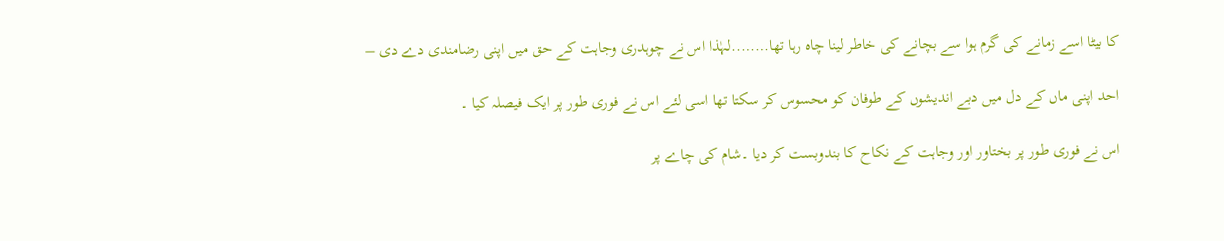کا بیٹا اسے زمانے کی گرم ہوا سے بچانے کی خاطر لینا چاہ رہا تھا……..لہٰذا اس نے چوہدری وجاہت کے حق میں اپنی رضامندی دے دی –

احد اپنی ماں کے دل میں دبے اندیشوں کے طوفان کو محسوس کر سکتا تھا اسی لئے اس نے فوری طور پر ایک فیصلہ کیا ۔

اس نے فوری طور پر بختاور اور وجاہت کے نکاح کا بندوبست کر دیا ۔شام کی چاے پر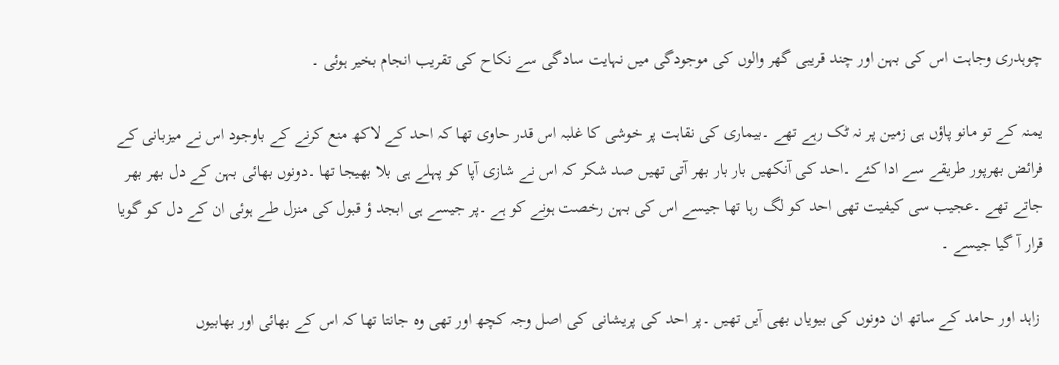چوہدری وجاہت اس کی بہن اور چند قريبی گھر والوں کی موجودگی میں نہایت سادگی سے نکاح کی تقریب انجام بخیر ہوئی ۔

یمنہ کے تو مانو پاؤں ہی زمین پر نہ ٹک رہے تھے ۔بیماری کی نقاہت پر خوشی کا غلبہ اس قدر حاوی تھا کہ احد کے لاکھ منع کرنے کے باوجود اس نے میزبانی کے فرائض بھرپور طریقے سے ادا کئے ۔احد کی آنکھیں بار بار بھر آتی تھیں صد شکر کہ اس نے شازی آپا کو پہلے ہی بلا بھیجا تھا ۔دونوں بھائی بہن کے دل بھر بھر جاتے تھے ۔عجیب سی کیفیت تھی احد کو لگ رہا تھا جیسے اس کی بہن رخصت ہونے کو ہے ۔پر جیسے ہی ابجد ؤ قبول کی منزل طے ہوئی ان کے دل کو گویا قرار آ گیا جیسے ۔

 زاہد اور حامد کے ساتھ ان دونوں کی بیویاں بھی آیں تھیں ۔پر احد کی پریشانی کی اصل وجہ کچھ اور تھی وہ جانتا تھا کہ اس کے بھائی اور بھابیوں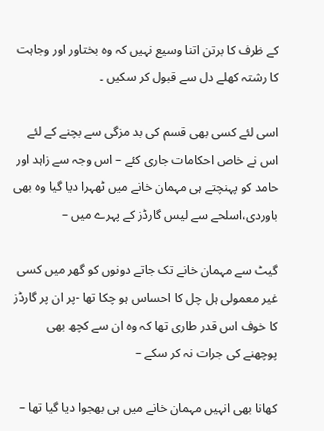کے ظرف کا برتن اتنا وسیع نہیں کہ وہ بختاور اور وجاہت کا رشتہ کھلے دل سے قبول کر سکیں ۔

اسی لئے کسی بھی قسم کی بد مزگی سے بچنے کے لئے اس نے خاص احکامات جاری کئے – اس وجہ سے زاہد اور حامد کو پہنچتے ہی مہمان خانے میں ٹھہرا دیا گیا وہ بھی باوردی،اسلحے سے لیس گارڈز کے پہرے میں –

گیٹ سے مہمان خانے تک جاتے دونوں کو گھر میں کسی غیر معمولی ہل چل کا احساس ہو چکا تھا -پر ان پر گارڈز کا خوف اس قدر طاری تھا کہ وہ ان سے کچھ بھی پوچھنے کی جرات نہ کر سکے –

کھانا بھی انہیں مہمان خانے میں ہی بھجوا دیا گیا تھا –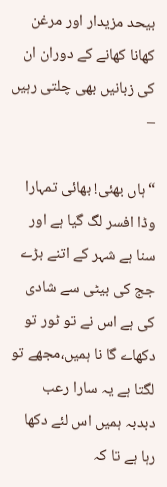بیحد مزیدار اور مرغن کھانا کھانے کے دوران ان کی زبانیں بھی چلتی رہیں –

“ہاں بھئی! بھائی تمہارا وڈا افسر لگ گیا ہے اور سنا ہے شہر کے اتنے بڑے جج کی بیٹی سے شادی کی ہے اس نے تو ٹور تو دکھاے گا نا ہمیں،مجھے تو لگتا ہے یہ سارا رعب دبدبہ ہمیں اس لئے دکھا رہا ہے تا کہ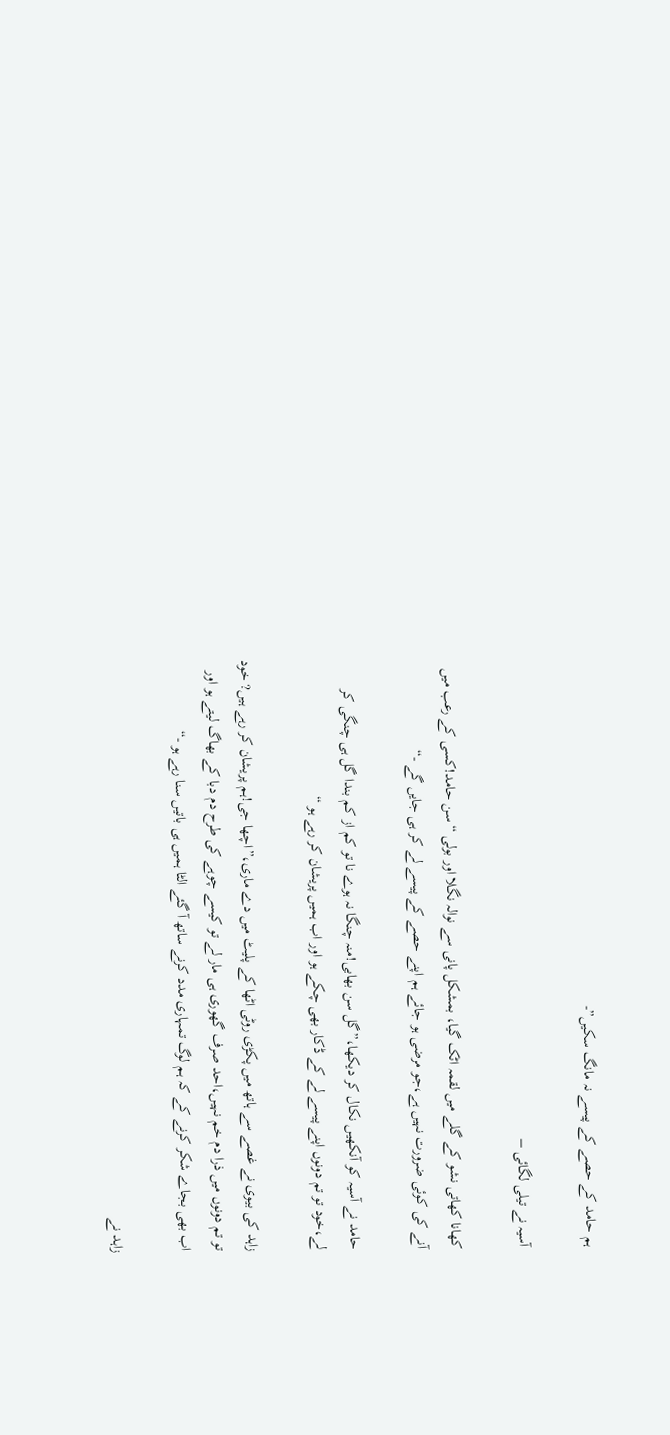ہم حامد کے حصے کے پیسے نہ مانگ سکیں”-

آسیہ نے تیلی لگائی –

کھانا کھاتی نشو کے گلے میں لقمہ اٹک گیا، بمشکل پانی سے نوالہ نگلا اور بولی “سن حامد!کسی کے رعب میں آنے کی کوئی ضرورت نہیں ہے،جو مرضی ہو جائے ہم اپنے حصے کے پیسے لے کر ہی جایں گے -“

حامد نے آسیہ کو آنکھیں نکال کر دیکھا،”گل سن بھابی!منہ چنگا نہ ہوے نا تو کم از کم بندا گل ہی چنگی کر لے،خود تو تم دونوں اپنے پیسے لے کے ڈکار بھی چکے ہو اور اب ہمیں پریشان کر رہے ہو “

زاہد کی بیوی نے غصے سے ہاتھ میں پکڑی روٹی اٹھا کے پلیٹ میں دے ماری،”اچھا جی!ہم پریشان کر رہے ہیں? خود تو تم دونوں میں ذرا دم خم نہیں،احد صرف گھوری ہی مار لے تو کیسے چوہے کی طرح دم دبا کے بھاگ لیتے ہو اور اب بھی بجاے شکر کرنے کے کہ ہم لوگ تمہاری مدد کرنے ساتھ آ گئے الٹا ہمیں ہی باتیں سنا رہے ہو -“

زاہد نے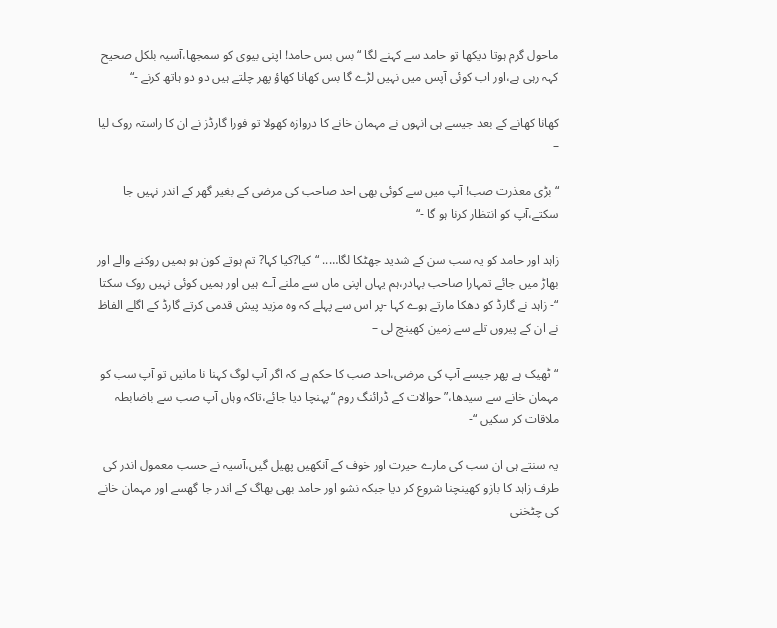ماحول گرم ہوتا دیکھا تو حامد سے کہنے لگا “بس بس حامد! اپنی بیوی کو سمجھا،آسیہ بلکل صحیح کہہ رہی ہے،اور اب کوئی آپس میں نہیں لڑے گا بس کھانا کھاؤ پھر چلتے ہیں دو دو ہاتھ کرنے -“

کھانا کھانے کے بعد جیسے ہی انہوں نے مہمان خانے کا دروازہ کھولا تو فورا گارڈز نے ان کا راستہ روک لیا –

“بڑی معذرت صب! آپ میں سے کوئی بھی احد صاحب کی مرضی کے بغیر گھر کے اندر نہیں جا سکتے،آپ کو انتظار کرنا ہو گا -“

زاہد اور حامد کو یہ سب سن کے شدید جھٹکا لگا….. “کیا?کیا کہا? تم ہوتے کون ہو ہمیں روکنے والے اور بھاڑ میں جائے تمہارا صاحب بہادر،ہم یہاں اپنی ماں سے ملنے آے ہیں اور ہمیں کوئی نہیں روک سکتا “- زاہد نے گارڈ کو دھکا مارتے ہوے کہا -پر اس سے پہلے کہ وہ مزید پیش قدمی کرتے گارڈ کے اگلے الفاظ نے ان کے پیروں تلے سے زمین کھینچ لی –

“ٹھیک ہے پھر جیسے آپ کی مرضی،احد صب کا حکم ہے کہ اگر آپ لوگ کہنا نا مانیں تو آپ سب کو مہمان خانے سے سیدھا،”حوالات کے ڈرائنگ روم “پہنچا دیا جائے،تاکہ وہاں آپ صب سے باضابطہ ملاقات کر سکیں “-

یہ سنتے ہی ان سب کی مارے حیرت اور خوف کے آنکھیں پھیل گیں،آسیہ نے حسب معمول اندر کی طرف زاہد کا بازو کھینچنا شروع کر دیا جبکہ نشو اور حامد بھی بھاگ کے اندر جا گھسے اور مہمان خانے کی چٹخنی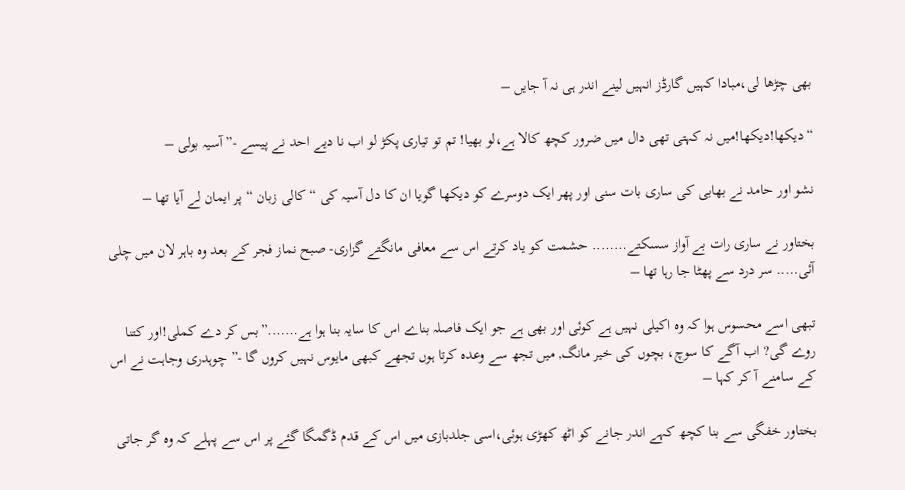بھی چڑھا لی،مبادا کہیں گارڈز انہیں لینے اندر ہی نہ آ جایں –

“دیکھا!دیکھا!میں نہ کہتی تھی دال میں ضرور کچھ کالا ہے،لو بھیا! تم تو تیاری پکڑ لو اب نا دیے احد نے پیسے -” آسیہ بولی –

نشو اور حامد نے بھابی کی ساری بات سنی اور پھر ایک دوسرے کو دیکھا گویا ان کا دل آسیہ کی “کالی زبان “پر ایمان لے آیا تھا –

بختاور نے ساری رات بے آواز سسکتے…….. حشمت کو یاد کرتے اس سے معافی مانگتے گزاری- صبح نماز فجر کے بعد وہ باہر لان میں چلی آئی….. سر درد سے پھٹا جا رہا تھا –

تبھی اسے محسوس ہوا کہ وہ اکیلی نہیں ہے کوئی اور بھی ہے جو ایک فاصلہ بناے اس کا سایہ بنا ہوا ہے…….”بس کر دے کملی!اور کتنا روے گی? اب آگے کا سوچ، بچوں کی خیر مانگ, میں تجھ سے وعدہ کرتا ہوں تجھے کبھی مایوس نہیں کروں گا -” چوہدری وجاہت نے اس کے سامنے آ کر کہا –

بختاور خفگی سے بنا کچھ کہے اندر جانے کو اٹھ کھڑی ہوئی،اسی جلدبازی میں اس کے قدم ڈگمگا گئے پر اس سے پہلے کہ وہ گر جاتی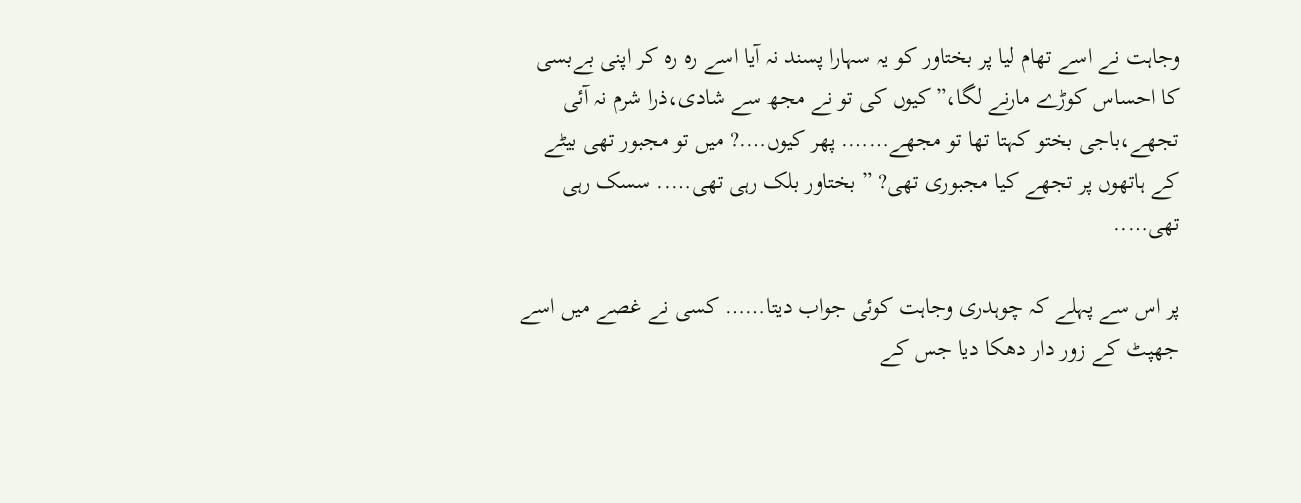وجاہت نے اسے تھام لیا پر بختاور کو یہ سہارا پسند نہ آیا اسے رہ رہ کر اپنی بےبسی کا احساس کوڑے مارنے لگا،”کیوں کی تو نے مجھ سے شادی،ذرا شرم نہ آئی تجھے،باجی بختو کہتا تھا تو مجھے……. پھر کیوں….? میں تو مجبور تھی بیٹے کے ہاتھوں پر تجھے کیا مجبوری تھی? ” بختاور بلک رہی تھی….. سسک رہی تھی…..

پر اس سے پہلے کہ چوہدری وجاہت کوئی جواب دیتا…… کسی نے غصے میں اسے جھپٹ کے زور دار دھکا دیا جس کے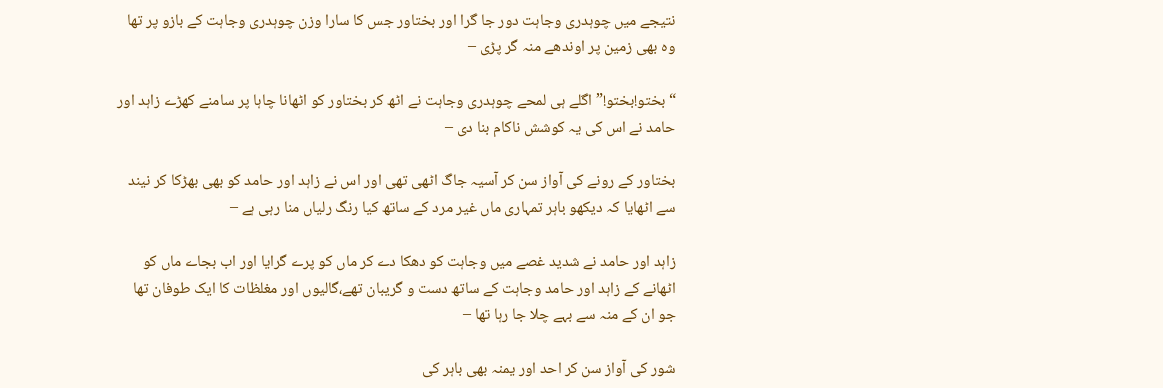نتیجے میں چوہدری وجاہت دور جا گرا اور بختاور جس کا سارا وزن چوہدری وجاہت کے بازو پر تھا وہ بھی زمین پر اوندھے منہ گر پڑی –

“بختو!بختو!” اگلے ہی لمحے چوہدری وجاہت نے اٹھ کر بختاور کو اٹھانا چاہا پر سامنے کھڑے زاہد اور حامد نے اس کی یہ کوشش ناکام بنا دی –

بختاور کے رونے کی آواز سن کر آسیہ جاگ اٹھی تھی اور اس نے زاہد اور حامد کو بھی بھڑکا کر نیند سے اٹھایا کہ دیکھو باہر تمہاری ماں غیر مرد کے ساتھ کیا رنگ رلیاں منا رہی ہے –

زاہد اور حامد نے شدید غصے میں وجاہت کو دھکا دے کر ماں کو پرے گرایا اور اب بجاے ماں کو اٹھانے کے زاہد اور حامد وجاہت کے ساتھ دست و گریبان تھے،گالیوں اور مغلظات کا ایک طوفان تھا جو ان کے منہ سے بہے چلا جا رہا تھا –

شور کی آواز سن کر احد اور یمنہ بھی باہر کی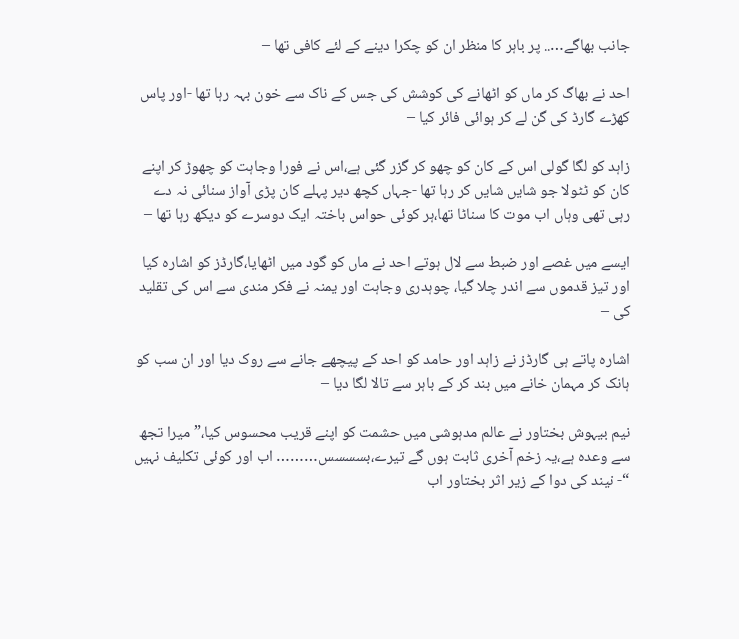جانب بھاگے….. پر باہر کا منظر ان کو چکرا دینے کے لئے کافی تھا –

احد نے بھاگ کر ماں کو اٹھانے کی کوشش کی جس کے ناک سے خون بہہ رہا تھا -اور پاس کھڑے گارڈ کی گن لے کر ہوائی فائر کیا –

زاہد کو لگا گولی اس کے کان کو چھو کر گزر گئی ہے،اس نے فورا وجاہت کو چھوڑ کر اپنے کان کو ٹٹولا جو شایں شایں کر رہا تھا -جہاں کچھ دیر پہلے کان پڑی آواز سنائی نہ دے رہی تھی وہاں اب موت کا سناٹا تھا،ہر کوئی حواس باختہ ایک دوسرے کو دیکھ رہا تھا –

ایسے میں غصے اور ضبط سے لال ہوتے احد نے ماں کو گود میں اٹھایا،گارڈز کو اشارہ کیا اور تیز قدموں سے اندر چلا گیا، چوہدری وجاہت اور یمنہ نے فکر مندی سے اس کی تقلید کی –

اشارہ پاتے ہی گارڈز نے زاہد اور حامد کو احد کے پیچھے جانے سے روک دیا اور ان سب کو ہانک کر مہمان خانے میں بند کر کے باہر سے تالا لگا دیا –

نیم بیہوش بختاور نے عالم مدہوشی میں حشمت کو اپنے قریب محسوس کیا،”میرا تجھ سے وعدہ ہے،یہ زخم آخری ثابت ہوں گے تیرے،بسسسس……… اب اور کوئی تکلیف نہیں “- نیند کی دوا کے زیر اثر بختاور اب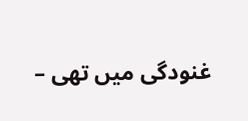غنودگی میں تھی –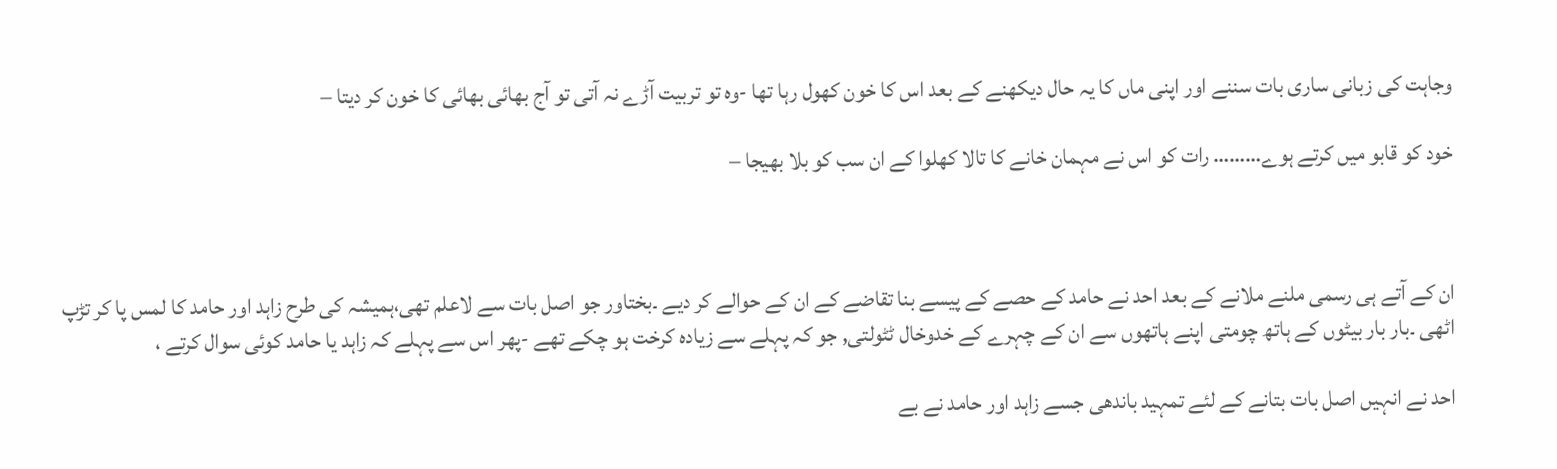وجاہت کی زبانی ساری بات سننے اور اپنی ماں کا یہ حال دیکھنے کے بعد اس کا خون کھول رہا تھا -وہ تو تربیت آڑے نہ آتی تو آج بھائی بھائی کا خون کر دیتا –

خود کو قابو میں کرتے ہوے……… رات کو اس نے مہمان خانے کا تالا کھلوا کے ان سب کو بلا بھیجا –



ان کے آتے ہی رسمی ملنے ملانے کے بعد احد نے حامد کے حصے کے پیسے بنا تقاضے کے ان کے حوالے کر دیے ۔بختاور جو اصل بات سے لاعلم تھی،ہمیشہ کی طرح زاہد اور حامد کا لمس پا کر تڑپ اٹھی ۔بار بار بیٹوں کے ہاتھ چومتی اپنے ہاتھوں سے ان کے چہرے کے خدوخال ٹٹولتی, جو کہ پہلے سے زیادہ کرخت ہو چکے تھے -پھر اس سے پہلے کہ زاہد یا حامد کوئی سوال کرتے ،

احد نے انہیں اصل بات بتانے کے لئے تمہید باندھی جسے زاہد اور حامد نے بے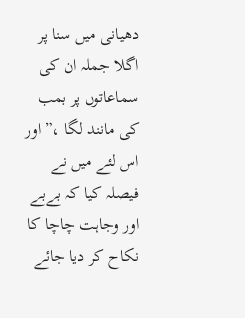دھیانی میں سنا پر اگلا جملہ ان کی سماعاتوں پر بمب کی مانند لگا ،”اور اس لئے میں نے فیصلہ کیا کہ بےبے اور وجاہت چاچا کا نکاح کر دیا جائے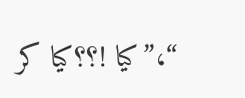“،”کیا !؟؟کیا کر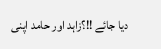دیا جائے !!؟زاہد اور حامد اپنی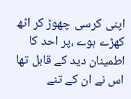اپنی کرسی چھوڑ کر اٹھ کھڑے ہوے ،پر احد کا اطمینان دید کے قابل تھا اس نے ان کے تنے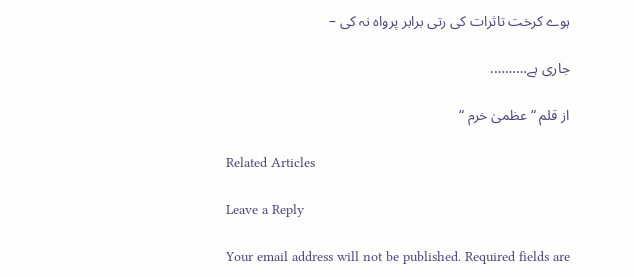ہوے کرخت تاثرات کی رتی برابر پرواہ نہ کی –

جاری ہے……….

از قلم “عظمیٰ خرم “

Related Articles

Leave a Reply

Your email address will not be published. Required fields are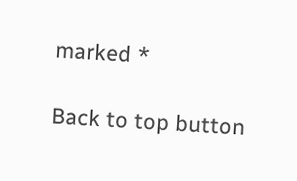marked *

Back to top button